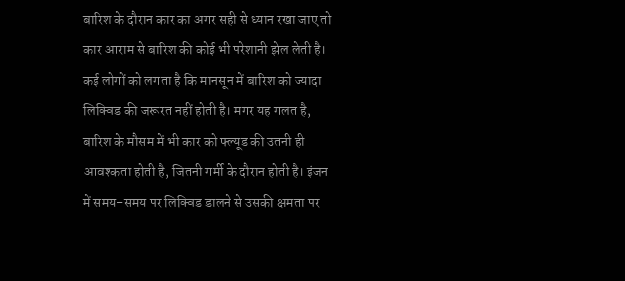बारिश के दौरान कार का अगर सही से ध्यान रखा जाए तो कार आराम से बारिश की कोई भी परेशानी झेल लेती है। कई लोगों को लगता है कि मानसून में बारिश को ज्यादा लिक्विड की जरूरत नहीं होती है। मगर यह गलत है, बारिश के मौसम में भी कार को फ्ल्यूड की उतनी ही आवश्कता होती है, जितनी गर्मी के दौरान होती है। इंजन में समय-समय पर लिक्विड डालने से उसकी क्षमता पर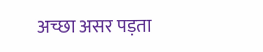अच्छा असर पड़ता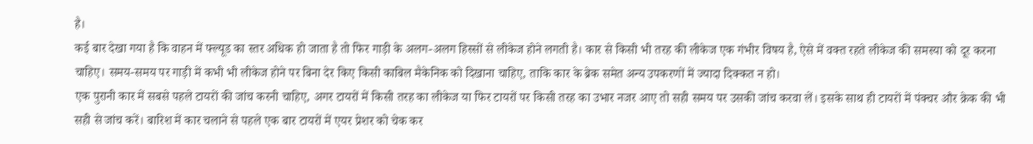है।
कई बार देखा गया है कि वाहन में फ्ल्यूड का स्तर अधिक हो जाता है तो फिर गाड़ी के अलग-अलग हिस्सों से लीकेज होने लगती है। कार से किसी भी तरह की लीकेज एक गंभीर विषय है, ऐसे में वक्त रहते लीकेज की समस्या को दूर करना चाहिए। समय-समय पर गाड़ी में कभी भी लीकेज होने पर बिना देर किए किसी काबिल मैकेनिक को दिखाना चाहिए, ताकि कार के ब्रेक समेत अन्य उपकरणों में ज्यादा दिक्कत न हो।
एक पुरानी कार में सबसे पहले टायरों की जांच करनी चाहिए, अगर टायरों में किसी तरह का लीकेज या फिर टायरों पर किसी तरह का उभार नजर आए तो सही समय पर उसकी जांच करवा लें। इसके साथ ही टायरों में पंक्चर और क्रेक की भी सही से जांच करें। बारिश में कार चलाने से पहले एक बार टायरों में एयर प्रेशर को चेक कर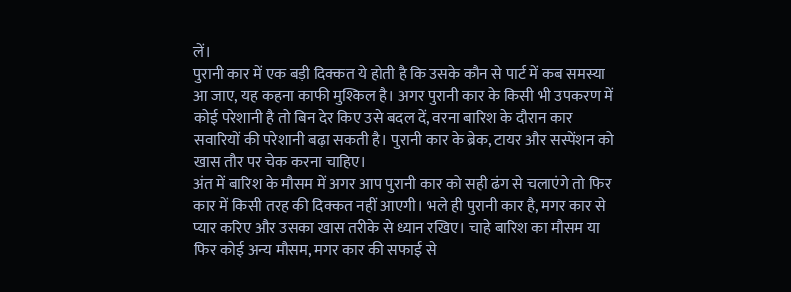लें।
पुरानी कार में एक बड़ी दिक्कत ये होती है कि उसके कौन से पार्ट में कब समस्या आ जाए, यह कहना काफी मुश्किल है। अगर पुरानी कार के किसी भी उपकरण में कोई परेशानी है तो बिन देर किए उसे बदल दें, वरना बारिश के दौरान कार सवारियों की परेशानी बढ़ा सकती है। पुरानी कार के ब्रेक, टायर और सस्पेंशन को खास तौर पर चेक करना चाहिए।
अंत में बारिश के मौसम में अगर आप पुरानी कार को सही ढंग से चलाएंगे तो फिर कार में किसी तरह की दिक्कत नहीं आएगी। भले ही पुरानी कार है, मगर कार से प्यार करिए और उसका खास तरीके से ध्यान रखिए। चाहे बारिश का मौसम या फिर कोई अन्य मौसम, मगर कार की सफाई से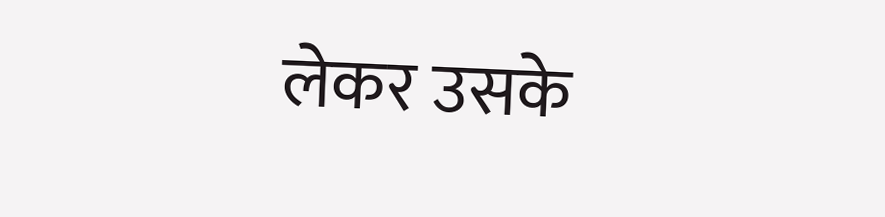लेकर उसके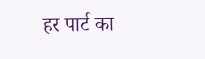हर पार्ट का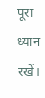पूरा ध्यान रखें।